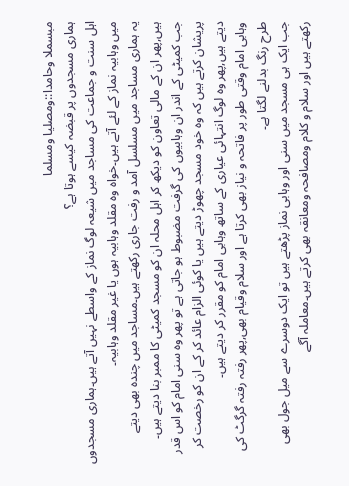مبسملا وحامدا::ومصلیا ومسلما
ہماری مسجدوں پر قبضہ کیسے ہوتا ہے؟
اہل سنت و جماعت کی مساجد میں شیعہ لوگ نماز کے واسطے نہیں آتے ہیں۔ہماری مسجدوں میں وہابیہ نماز کے لئے آتے ہیں۔خواہ وہ مقلد وہابیہ ہوں یا غیر مقلد وہابیہ۔
یہ ہماری مساجد میں مسلسل آمد و رفت جاری رکھتے ہیں۔مساجد میں چندہ بھی دیتے ہیں,پھر ان کے مالی تعاون کو دیکھ کر اہل محلہ ان کو مسجد کمیٹی کا ممبر بنا دیتے ہیں۔
جب کمیٹی کے اندر ان وہابیوں کی گرفت مضبوط ہو جاتی ہے تو پھر وہ سنی امام کو اس قدر پریشان کرتے ہیں کہ وہ خود مسجد چھوڑ دیتے ہیں یا کوئی الزام عائد کر کے ان کو رخصت کر دیتے ہیں,پھر وہ لوگ انتہائی عیاری کے ساتھ وہابی امام کو مقرر کر دیتے ہیں۔
وہابی امام وقتی طور پر فاتحہ و نیاز بھی کرتا ہے اور سلام وقیام بھی,پھر رفتہ رفتہ گرگٹ کی طرح رنگ بدلنے لگتا ہے۔
جب ایک ہی مسجد میں سنی اور وہابی نماز پڑھتے ہیں تو ایک دوسرے سے میل جول بھی رکھتے ہیں اور سلام و کلام ومصافحہ ومعانقہ بھی کرتے ہیں۔معاملہ آگے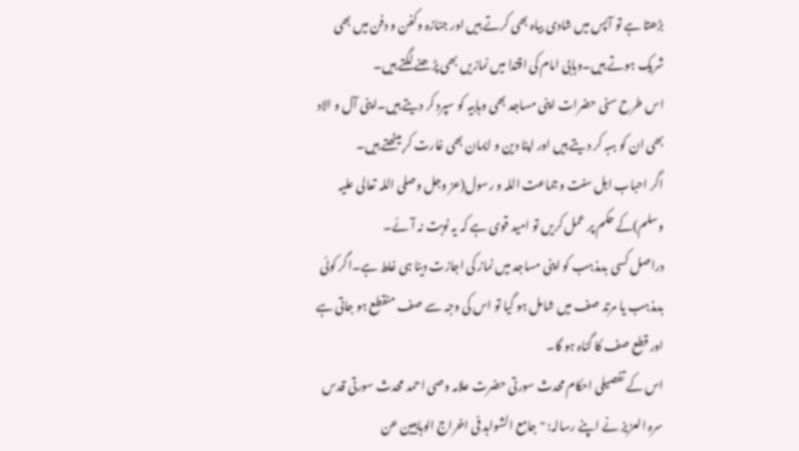بڑھتا ہے تو آپس میں شادی بیاہ بھی کرتے ہیں اور جنازہ وکفن و دفن میں بھی شریک ہوتے ہیں۔وہابی امام کی اقتدا میں نمازیں بھی پڑھنے لگتے ہیں۔
اس طرح سنی حضرات اپنی مساجد بھی وہابیہ کو سپرد کر دیتے ہیں۔اپنی آل و الاد بھی ان کو ہبہ کر دیتے ہیں اور اپنا دین و ایمان بھی غارت کر بیٹھتے ہیں۔
اگر احباب اہل سنت وجماعت اللہ و رسول(عز وجل وصلی اللہ تعالی علیہ وسلم)کے حکم پر عمل کریں تو امید قوی ہے کہ یہ نوبت نہ آئے۔
دراصل کسی بدمذہب کو اپنی مساجد میں نماز کی اجازت دینا ہی غلط ہے۔اگر کوئی بدمذہب یا مرتد صف میں شامل ہو گیا تو اس کی وجہ سے صف منقطع ہو جاتی ہے اور قطع صف کا گناہ ہو گا۔
اس کے تفصیلی احکام محدث سورتی حضرت علامہ وصی احمد محدث سورتی قدس سرہ العزیز نے اپنے رسالہ: "جامع الشواہد فی اخراج الوہابیین عن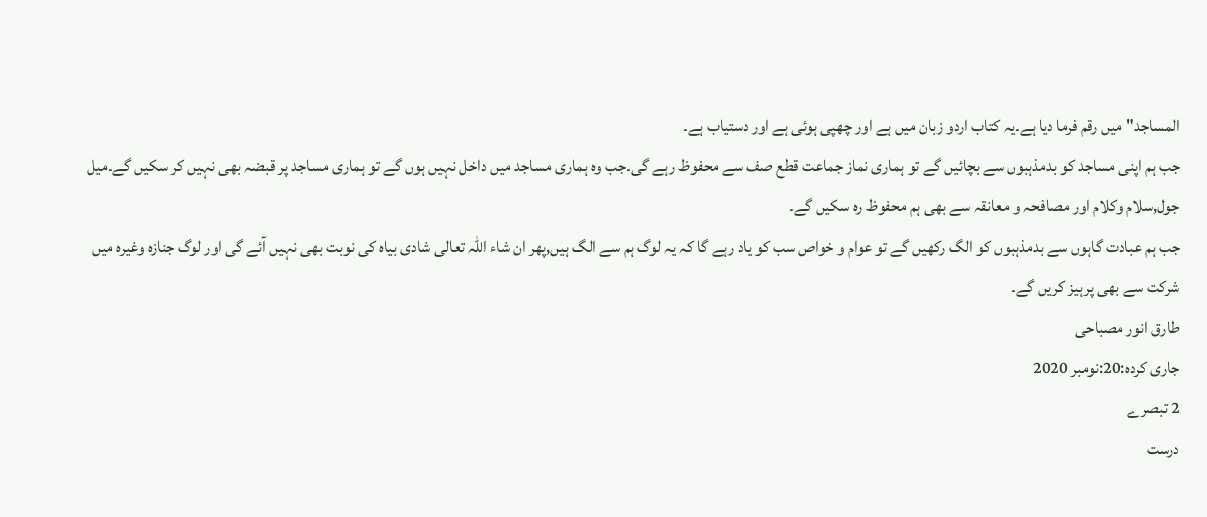المساجد"میں رقم فرما دیا ہے۔یہ کتاب اردو زبان میں ہے اور چھپی ہوئی ہے اور دستیاب ہے۔
جب ہم اپنی مساجد کو بدمذہبوں سے بچائیں گے تو ہماری نماز جماعت قطع صف سے محفوظ رہے گی۔جب وہ ہماری مساجد میں داخل نہیں ہوں گے تو ہماری مساجد پر قبضہ بھی نہیں کر سکیں گے۔میل جول,سلام وکلام اور مصافحہ و معانقہ سے بھی ہم محفوظ رہ سکیں گے۔
جب ہم عبادت گاہوں سے بدمذہبوں کو الگ رکھیں گے تو عوام و خواص سب کو یاد رہے گا کہ یہ لوگ ہم سے الگ ہیں,پھر ان شاء اللہ تعالی شادی بیاہ کی نوبت بھی نہیں آئے گی اور لوگ جنازہ وغیرہ میں شرکت سے بھی پرہیز کریں گے۔
طارق انور مصباحی
جاری کردہ:20:نومبر 2020
2 تبصرے
درست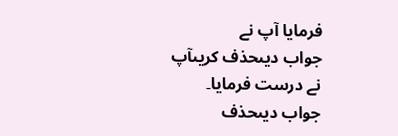فرمایا آپ نے
جواب دیںحذف کریںآپ نے درست فرمایا۔
جواب دیںحذف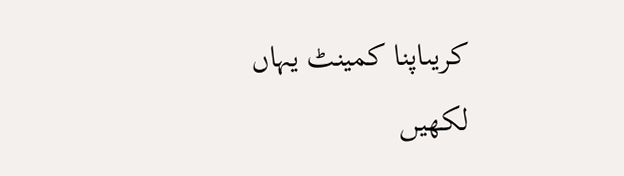کریںاپنا کمینٹ یہاں لکھیں